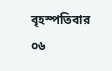বৃহস্পতিবার ০৬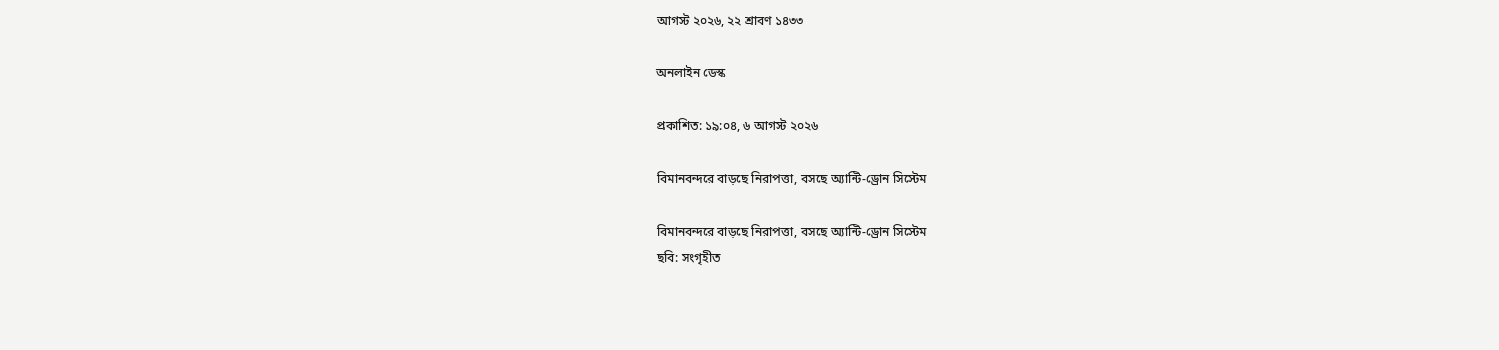আগস্ট ২০২৬, ২২ শ্রাবণ ১৪৩৩

অনলাইন ডেস্ক

প্রকাশিত: ১৯:০৪, ৬ আগস্ট ২০২৬

বিমানবন্দরে বাড়ছে নিরাপত্তা, বসছে অ্যান্টি-ড্রোন সিস্টেম

বিমানবন্দরে বাড়ছে নিরাপত্তা, বসছে অ্যান্টি-ড্রোন সিস্টেম
ছবি: সংগৃহীত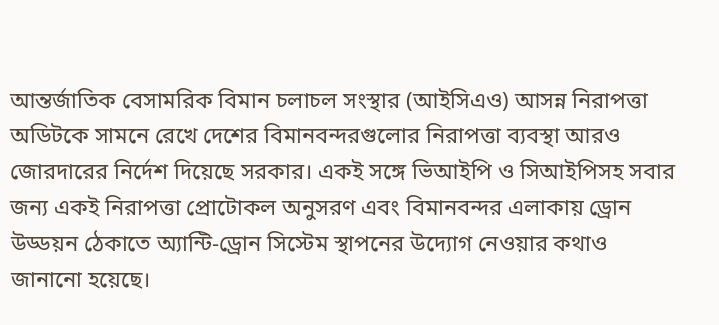আন্তর্জাতিক বেসামরিক বিমান চলাচল সংস্থার (আইসিএও) আসন্ন নিরাপত্তা অডিটকে সামনে রেখে দেশের বিমানবন্দরগুলোর নিরাপত্তা ব্যবস্থা আরও জোরদারের নির্দেশ দিয়েছে সরকার। একই সঙ্গে ভিআইপি ও সিআইপিসহ সবার জন্য একই নিরাপত্তা প্রোটোকল অনুসরণ এবং বিমানবন্দর এলাকায় ড্রোন উড্ডয়ন ঠেকাতে অ্যান্টি-ড্রোন সিস্টেম স্থাপনের উদ্যোগ নেওয়ার কথাও জানানো হয়েছে।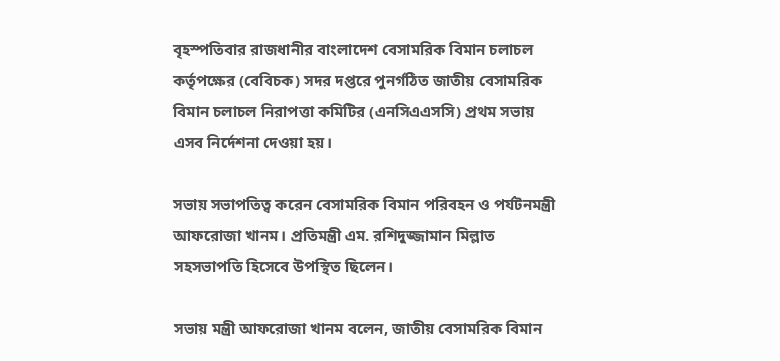বৃহস্পতিবার রাজধানীর বাংলাদেশ বেসামরিক বিমান চলাচল কর্তৃপক্ষের (বেবিচক) সদর দপ্তরে পুনর্গঠিত জাতীয় বেসামরিক বিমান চলাচল নিরাপত্তা কমিটির (এনসিএএসসি) প্রথম সভায় এসব নির্দেশনা দেওয়া হয়।

সভায় সভাপতিত্ব করেন বেসামরিক বিমান পরিবহন ও পর্যটনমন্ত্রী আফরোজা খানম। প্রতিমন্ত্রী এম. রশিদুজ্জামান মিল্লাত সহসভাপতি হিসেবে উপস্থিত ছিলেন।

সভায় মন্ত্রী আফরোজা খানম বলেন, জাতীয় বেসামরিক বিমান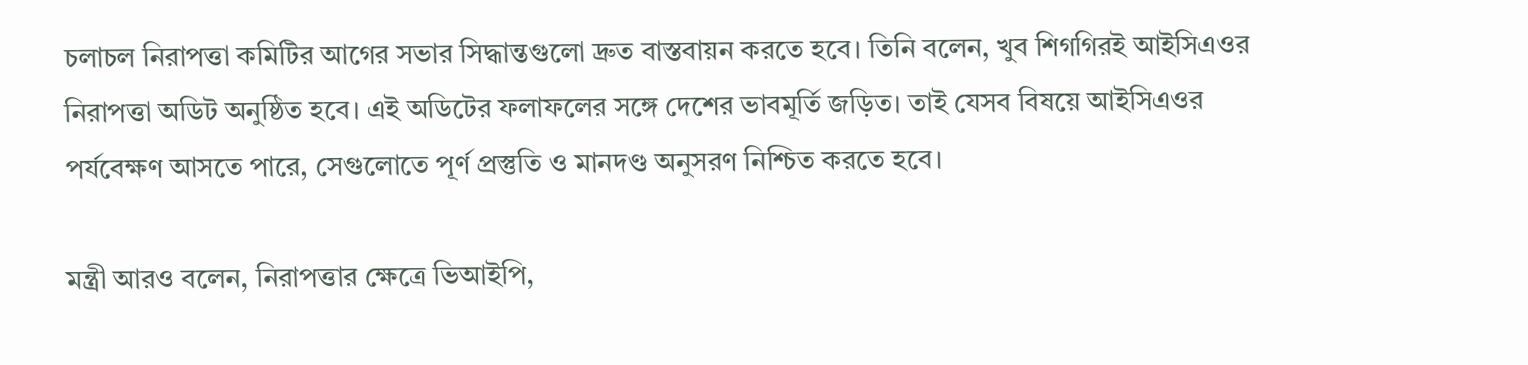চলাচল নিরাপত্তা কমিটির আগের সভার সিদ্ধান্তগুলো দ্রুত বাস্তবায়ন করতে হবে। তিনি বলেন, খুব শিগগিরই আইসিএওর নিরাপত্তা অডিট অনুষ্ঠিত হবে। এই অডিটের ফলাফলের সঙ্গে দেশের ভাবমূর্তি জড়িত। তাই যেসব বিষয়ে আইসিএওর পর্যবেক্ষণ আসতে পারে, সেগুলোতে পূর্ণ প্রস্তুতি ও মানদণ্ড অনুসরণ নিশ্চিত করতে হবে।

মন্ত্রী আরও বলেন, নিরাপত্তার ক্ষেত্রে ভিআইপি,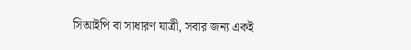সিআইপি বা সাধারণ যাত্রী, সবার জন্য একই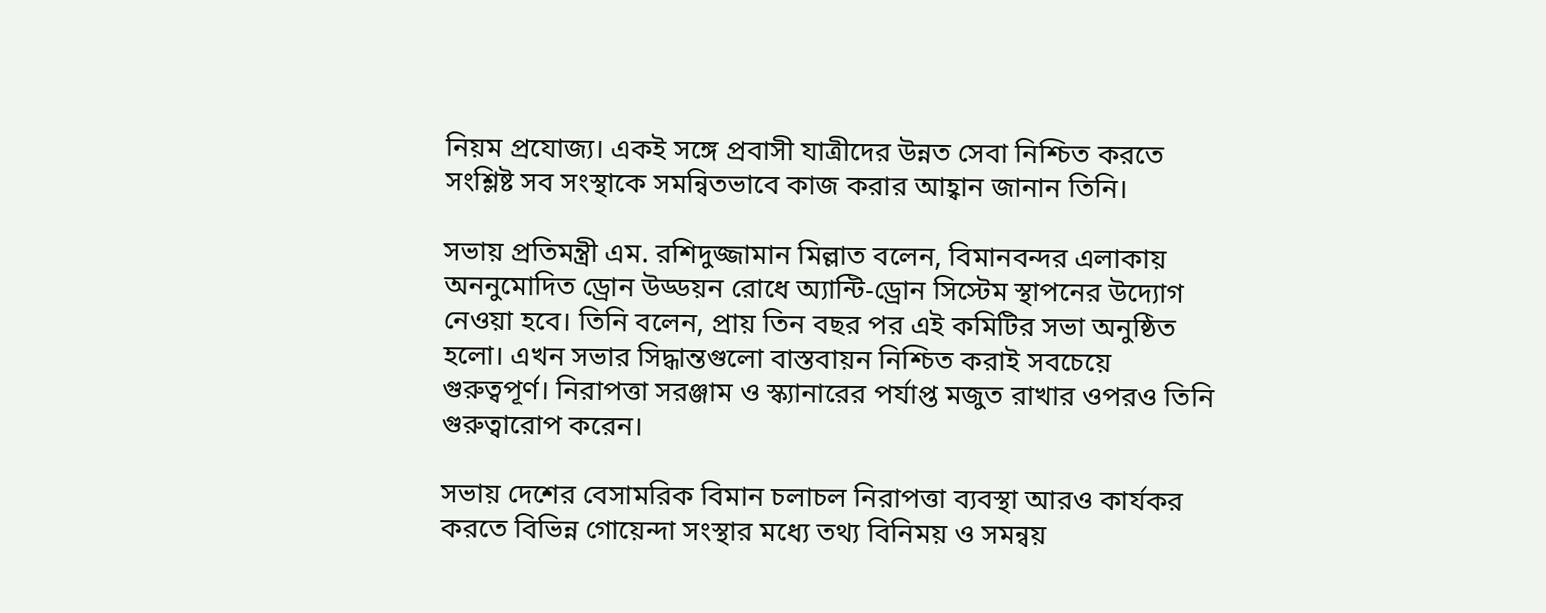নিয়ম প্রযোজ্য। একই সঙ্গে প্রবাসী যাত্রীদের উন্নত সেবা নিশ্চিত করতে সংশ্লিষ্ট সব সংস্থাকে সমন্বিতভাবে কাজ করার আহ্বান জানান তিনি।

সভায় প্রতিমন্ত্রী এম. রশিদুজ্জামান মিল্লাত বলেন, বিমানবন্দর এলাকায় অননুমোদিত ড্রোন উড্ডয়ন রোধে অ্যান্টি-ড্রোন সিস্টেম স্থাপনের উদ্যোগ নেওয়া হবে। তিনি বলেন, প্রায় তিন বছর পর এই কমিটির সভা অনুষ্ঠিত হলো। এখন সভার সিদ্ধান্তগুলো বাস্তবায়ন নিশ্চিত করাই সবচেয়ে গুরুত্বপূর্ণ। নিরাপত্তা সরঞ্জাম ও স্ক্যানারের পর্যাপ্ত মজুত রাখার ওপরও তিনি গুরুত্বারোপ করেন।

সভায় দেশের বেসামরিক বিমান চলাচল নিরাপত্তা ব্যবস্থা আরও কার্যকর করতে বিভিন্ন গোয়েন্দা সংস্থার মধ্যে তথ্য বিনিময় ও সমন্বয়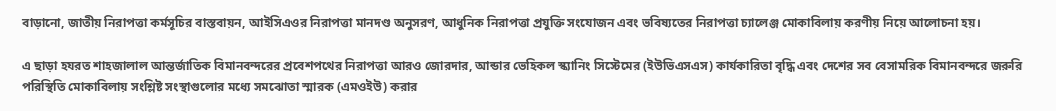বাড়ানো, জাতীয় নিরাপত্তা কর্মসূচির বাস্তবায়ন, আইসিএওর নিরাপত্তা মানদণ্ড অনুসরণ, আধুনিক নিরাপত্তা প্রযুক্তি সংযোজন এবং ভবিষ্যতের নিরাপত্তা চ্যালেঞ্জ মোকাবিলায় করণীয় নিয়ে আলোচনা হয়।

এ ছাড়া হযরত শাহজালাল আন্তর্জাতিক বিমানবন্দরের প্রবেশপথের নিরাপত্তা আরও জোরদার, আন্ডার ভেহিকল স্ক্যানিং সিস্টেমের (ইউভিএসএস) কার্যকারিতা বৃদ্ধি এবং দেশের সব বেসামরিক বিমানবন্দরে জরুরি পরিস্থিতি মোকাবিলায় সংশ্লিষ্ট সংস্থাগুলোর মধ্যে সমঝোতা স্মারক (এমওইউ) করার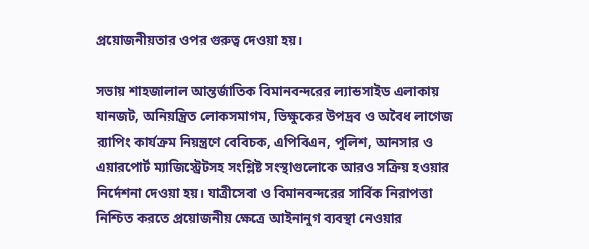প্রয়োজনীয়তার ওপর গুরুত্ব দেওয়া হয়।

সভায় শাহজালাল আন্তর্জাতিক বিমানবন্দরের ল্যান্ডসাইড এলাকায় যানজট, অনিয়ন্ত্রিত লোকসমাগম, ভিক্ষুকের উপদ্রব ও অবৈধ লাগেজ র‌্যাপিং কার্যক্রম নিয়ন্ত্রণে বেবিচক, এপিবিএন, পুলিশ, আনসার ও এয়ারপোর্ট ম্যাজিস্ট্রেটসহ সংশ্লিষ্ট সংস্থাগুলোকে আরও সক্রিয় হওয়ার নির্দেশনা দেওয়া হয়। যাত্রীসেবা ও বিমানবন্দরের সার্বিক নিরাপত্তা নিশ্চিত করতে প্রয়োজনীয় ক্ষেত্রে আইনানুগ ব্যবস্থা নেওয়ার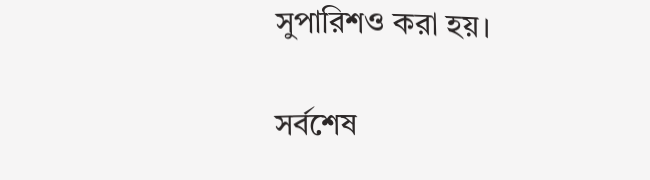সুপারিশও করা হয়।

সর্বশেষ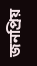জনপ্রিয়